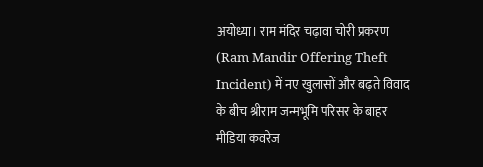अयोध्या। राम मंदिर चढ़ावा चोरी प्रकरण (Ram Mandir Offering Theft Incident) में नए खुलासों और बढ़ते विवाद के बीच श्रीराम जन्मभूमि परिसर के बाहर मीडिया कवरेज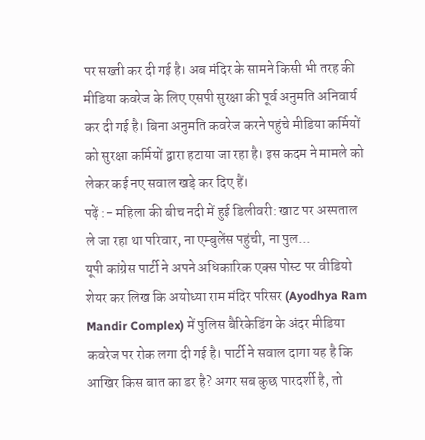पर सख्ती कर दी गई है। अब मंदिर के सामने किसी भी तरह की मीडिया कवरेज के लिए एसपी सुरक्षा की पूर्व अनुमति अनिवार्य कर दी गई है। बिना अनुमति कवरेज करने पहुंचे मीडिया कर्मियों को सुरक्षा कर्मियों द्वारा हटाया जा रहा है। इस कदम ने मामले को लेकर कई नए सवाल खड़े कर दिए हैं।
पढ़ें :- महिला की बीच नदी में हुई डिलीवरी: खाट पर अस्पताल ले जा रहा था परिवार, ना एम्बुलेंस पहुंची, ना पुल...
यूपी कांग्रेस पार्टी ने अपने अधिकारिक एक्स पोस्ट पर वीडियो शेयर कर लिख कि अयोध्या राम मंदिर परिसर (Ayodhya Ram Mandir Complex) में पुलिस बैरिकेडिंग के अंदर मीडिया कवरेज पर रोक लगा दी गई है। पार्टी ने सवाल दागा यह है कि आखिर किस बात का डर है? अगर सब कुछ पारदर्शी है, तो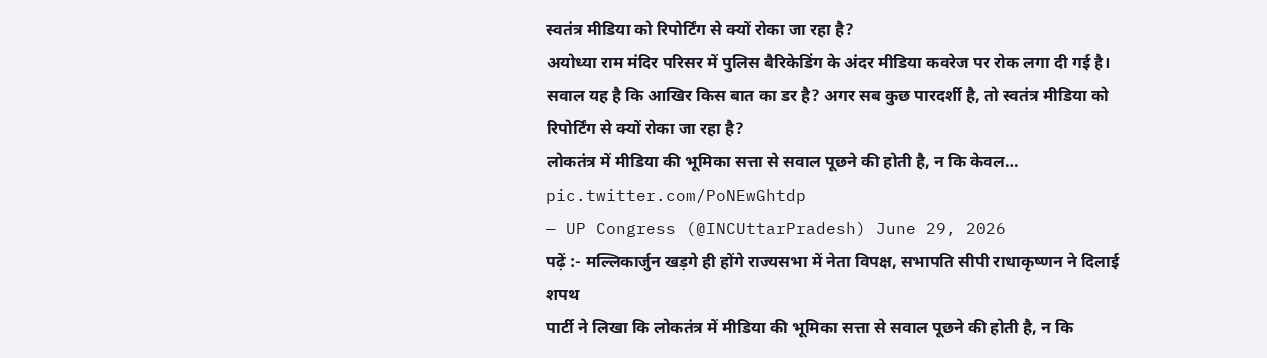स्वतंत्र मीडिया को रिपोर्टिंग से क्यों रोका जा रहा है?
अयोध्या राम मंदिर परिसर में पुलिस बैरिकेडिंग के अंदर मीडिया कवरेज पर रोक लगा दी गई है। सवाल यह है कि आखिर किस बात का डर है? अगर सब कुछ पारदर्शी है, तो स्वतंत्र मीडिया को रिपोर्टिंग से क्यों रोका जा रहा है?
लोकतंत्र में मीडिया की भूमिका सत्ता से सवाल पूछने की होती है, न कि केवल… pic.twitter.com/PoNEwGhtdp
— UP Congress (@INCUttarPradesh) June 29, 2026
पढ़ें :- मल्लिकार्जुन खड़गे ही होंगे राज्यसभा में नेता विपक्ष, सभापति सीपी राधाकृष्णन ने दिलाई शपथ
पार्टी ने लिखा कि लोकतंत्र में मीडिया की भूमिका सत्ता से सवाल पूछने की होती है, न कि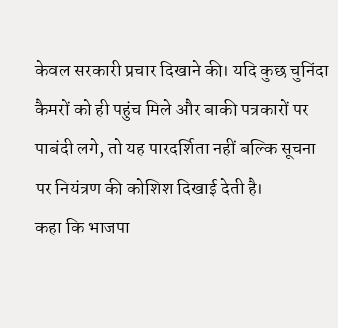केवल सरकारी प्रचार दिखाने की। यदि कुछ चुनिंदा कैमरों को ही पहुंच मिले और बाकी पत्रकारों पर पाबंदी लगे, तो यह पारदर्शिता नहीं बल्कि सूचना पर नियंत्रण की कोशिश दिखाई देती है।
कहा कि भाजपा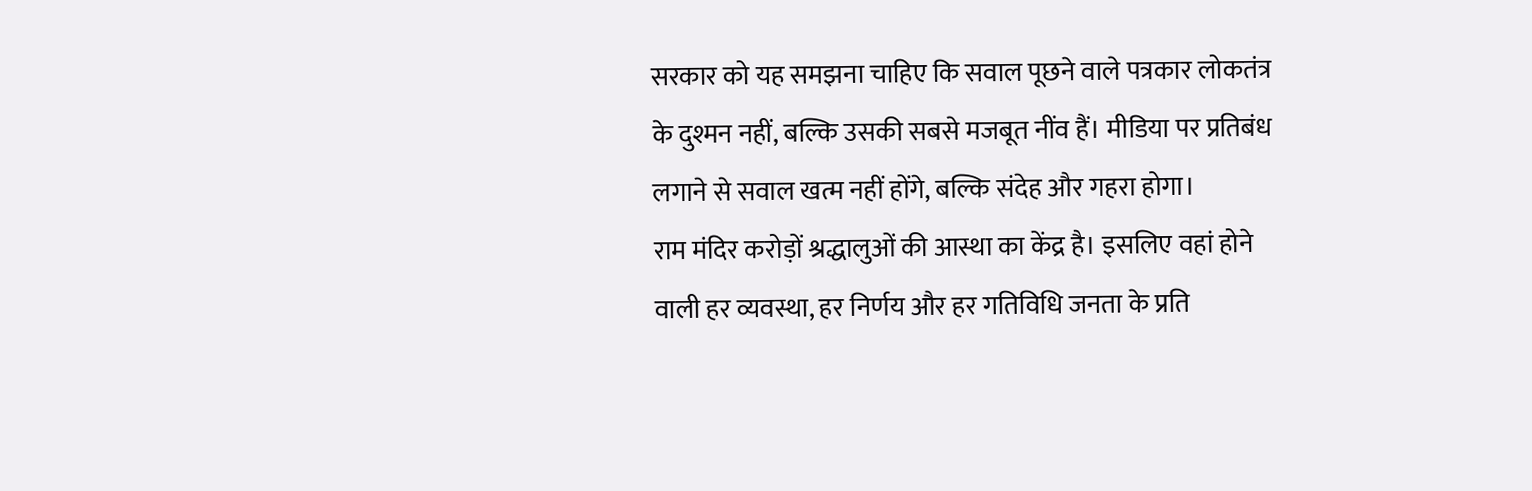सरकार को यह समझना चाहिए कि सवाल पूछने वाले पत्रकार लोकतंत्र के दुश्मन नहीं, बल्कि उसकी सबसे मजबूत नींव हैं। मीडिया पर प्रतिबंध लगाने से सवाल खत्म नहीं होंगे, बल्कि संदेह और गहरा होगा।
राम मंदिर करोड़ों श्रद्धालुओं की आस्था का केंद्र है। इसलिए वहां होने वाली हर व्यवस्था, हर निर्णय और हर गतिविधि जनता के प्रति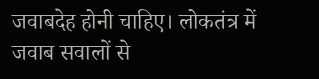जवाबदेह होनी चाहिए। लोकतंत्र में जवाब सवालों से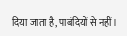दिया जाता है, पाबंदियों से नहीं।